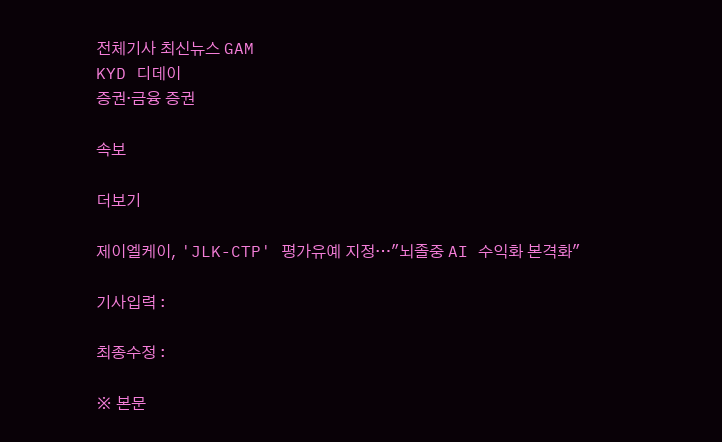전체기사 최신뉴스 GAM
KYD 디데이
증권·금융 증권

속보

더보기

제이엘케이, 'JLK-CTP' 평가유예 지정…"뇌졸중 AI 수익화 본격화"

기사입력 :

최종수정 :

※ 본문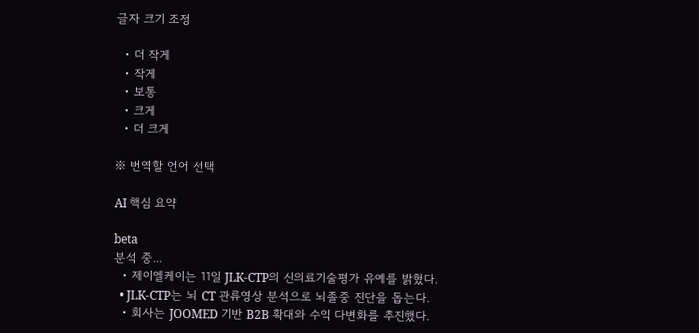글자 크기 조정

  • 더 작게
  • 작게
  • 보통
  • 크게
  • 더 크게

※ 번역할 언어 선택

AI 핵심 요약

beta
분석 중...
  • 제이엘케이는 11일 JLK-CTP의 신의료기술평가 유예를 밝혔다.
  • JLK-CTP는 뇌 CT 관류영상 분석으로 뇌졸중 진단을 돕는다.
  • 회사는 JOOMED 기반 B2B 확대와 수익 다변화를 추진했다.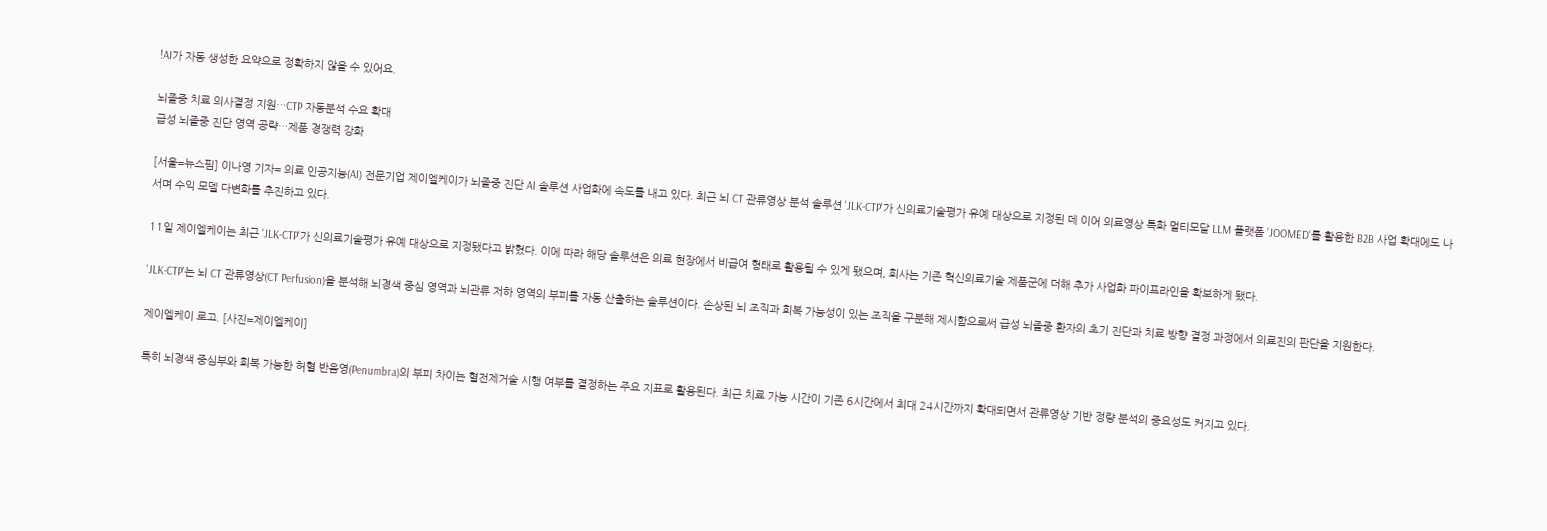!AI가 자동 생성한 요약으로 정확하지 않을 수 있어요.

뇌졸중 치료 의사결정 지원…CTP 자동분석 수요 확대
급성 뇌졸중 진단 영역 공략…제품 경쟁력 강화

[서울=뉴스핌] 이나영 기자= 의료 인공지능(AI) 전문기업 제이엘케이가 뇌졸중 진단 AI 솔루션 사업화에 속도를 내고 있다. 최근 뇌 CT 관류영상 분석 솔루션 'JLK-CTP'가 신의료기술평가 유예 대상으로 지정된 데 이어 의료영상 특화 멀티모달 LLM 플랫폼 'JOOMED'를 활용한 B2B 사업 확대에도 나서며 수익 모델 다변화를 추진하고 있다.

11일 제이엘케이는 최근 'JLK-CTP'가 신의료기술평가 유예 대상으로 지정됐다고 밝혔다. 이에 따라 해당 솔루션은 의료 현장에서 비급여 형태로 활용될 수 있게 됐으며, 회사는 기존 혁신의료기술 제품군에 더해 추가 사업화 파이프라인을 확보하게 됐다.

'JLK-CTP'는 뇌 CT 관류영상(CT Perfusion)을 분석해 뇌경색 중심 영역과 뇌관류 저하 영역의 부피를 자동 산출하는 솔루션이다. 손상된 뇌 조직과 회복 가능성이 있는 조직을 구분해 제시함으로써 급성 뇌졸중 환자의 초기 진단과 치료 방향 결정 과정에서 의료진의 판단을 지원한다.

제이엘케이 로고. [사진=제이엘케이]

특히 뇌경색 중심부와 회복 가능한 허혈 반음영(Penumbra)의 부피 차이는 혈전제거술 시행 여부를 결정하는 주요 지표로 활용된다. 최근 치료 가능 시간이 기존 6시간에서 최대 24시간까지 확대되면서 관류영상 기반 정량 분석의 중요성도 커지고 있다.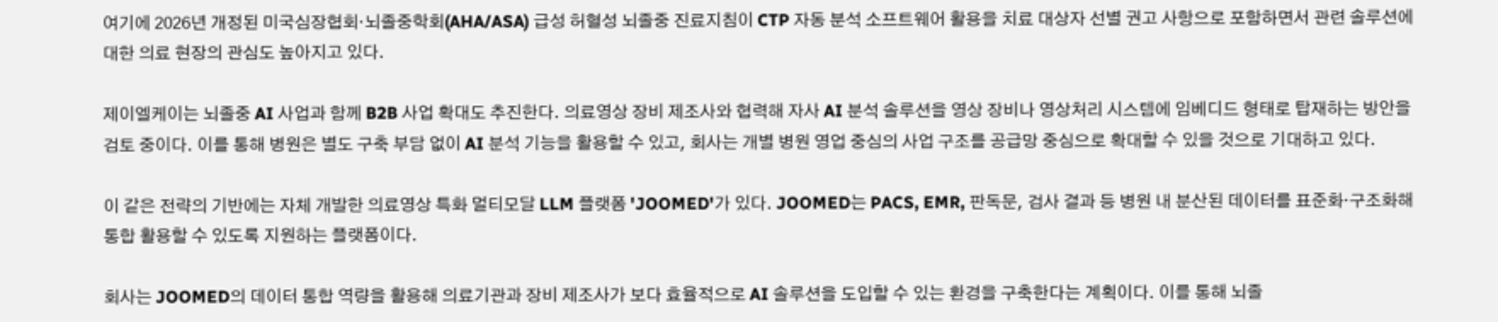여기에 2026년 개정된 미국심장협회·뇌졸중학회(AHA/ASA) 급성 허혈성 뇌졸중 진료지침이 CTP 자동 분석 소프트웨어 활용을 치료 대상자 선별 권고 사항으로 포함하면서 관련 솔루션에 대한 의료 현장의 관심도 높아지고 있다.

제이엘케이는 뇌졸중 AI 사업과 함께 B2B 사업 확대도 추진한다. 의료영상 장비 제조사와 협력해 자사 AI 분석 솔루션을 영상 장비나 영상처리 시스템에 임베디드 형태로 탑재하는 방안을 검토 중이다. 이를 통해 병원은 별도 구축 부담 없이 AI 분석 기능을 활용할 수 있고, 회사는 개별 병원 영업 중심의 사업 구조를 공급망 중심으로 확대할 수 있을 것으로 기대하고 있다.

이 같은 전략의 기반에는 자체 개발한 의료영상 특화 멀티모달 LLM 플랫폼 'JOOMED'가 있다. JOOMED는 PACS, EMR, 판독문, 검사 결과 등 병원 내 분산된 데이터를 표준화·구조화해 통합 활용할 수 있도록 지원하는 플랫폼이다.

회사는 JOOMED의 데이터 통합 역량을 활용해 의료기관과 장비 제조사가 보다 효율적으로 AI 솔루션을 도입할 수 있는 환경을 구축한다는 계획이다. 이를 통해 뇌졸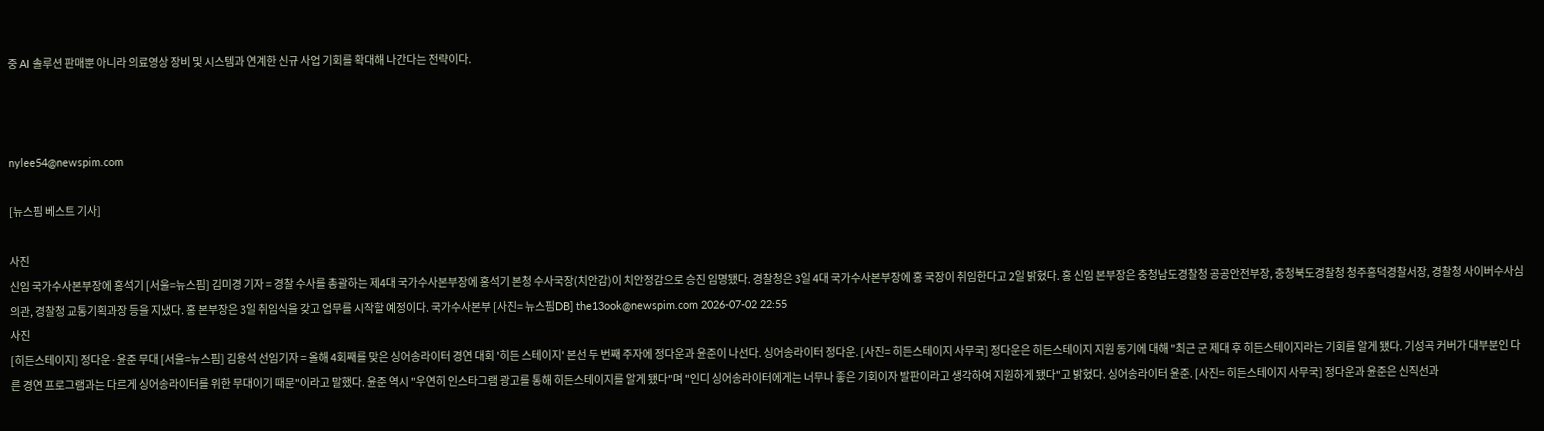중 AI 솔루션 판매뿐 아니라 의료영상 장비 및 시스템과 연계한 신규 사업 기회를 확대해 나간다는 전략이다.



nylee54@newspim.com

[뉴스핌 베스트 기사]

사진
신임 국가수사본부장에 홍석기 [서울=뉴스핌] 김미경 기자 = 경찰 수사를 총괄하는 제4대 국가수사본부장에 홍석기 본청 수사국장(치안감)이 치안정감으로 승진 임명됐다. 경찰청은 3일 4대 국가수사본부장에 홍 국장이 취임한다고 2일 밝혔다. 홍 신임 본부장은 충청남도경찰청 공공안전부장, 충청북도경찰청 청주흥덕경찰서장, 경찰청 사이버수사심의관, 경찰청 교통기획과장 등을 지냈다. 홍 본부장은 3일 취임식을 갖고 업무를 시작할 예정이다. 국가수사본부 [사진= 뉴스핌DB] the13ook@newspim.com 2026-07-02 22:55
사진
[히든스테이지] 정다운·윤준 무대 [서울=뉴스핌] 김용석 선임기자 = 올해 4회째를 맞은 싱어송라이터 경연 대회 '히든 스테이지' 본선 두 번째 주자에 정다운과 윤준이 나선다. 싱어송라이터 정다운. [사진= 히든스테이지 사무국] 정다운은 히든스테이지 지원 동기에 대해 "최근 군 제대 후 히든스테이지라는 기회를 알게 됐다. 기성곡 커버가 대부분인 다른 경연 프로그램과는 다르게 싱어송라이터를 위한 무대이기 때문"이라고 말했다. 윤준 역시 "우연히 인스타그램 광고를 통해 히든스테이지를 알게 됐다"며 "인디 싱어송라이터에게는 너무나 좋은 기회이자 발판이라고 생각하여 지원하게 됐다"고 밝혔다. 싱어송라이터 윤준. [사진= 히든스테이지 사무국] 정다운과 윤준은 신직선과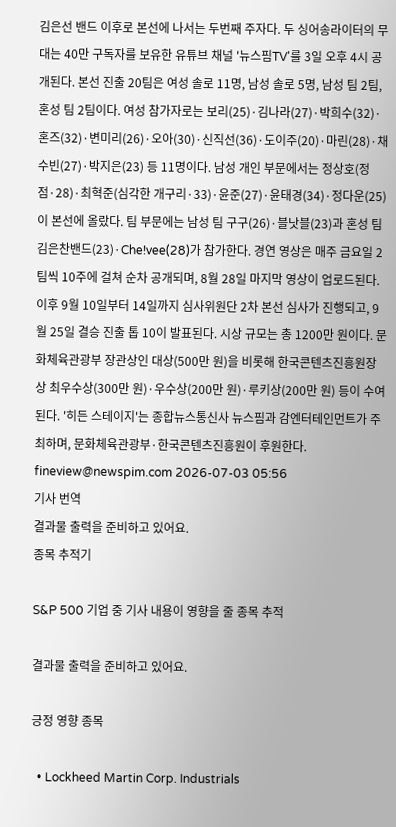김은선 밴드 이후로 본선에 나서는 두번째 주자다. 두 싱어송라이터의 무대는 40만 구독자를 보유한 유튜브 채널 '뉴스핌TV'를 3일 오후 4시 공개된다. 본선 진출 20팀은 여성 솔로 11명, 남성 솔로 5명, 남성 팀 2팀, 혼성 팀 2팀이다. 여성 참가자로는 보리(25)·김나라(27)·박희수(32)·혼즈(32)·변미리(26)·오아(30)·신직선(36)·도이주(20)·마린(28)·채수빈(27)·박지은(23) 등 11명이다. 남성 개인 부문에서는 정상호(정점·28)·최혁준(심각한 개구리·33)·윤준(27)·윤태경(34)·정다운(25)이 본선에 올랐다. 팀 부문에는 남성 팀 구구(26)·블낫블(23)과 혼성 팀 김은찬밴드(23)·Che!vee(28)가 참가한다. 경연 영상은 매주 금요일 2팀씩 10주에 걸쳐 순차 공개되며, 8월 28일 마지막 영상이 업로드된다. 이후 9월 10일부터 14일까지 심사위원단 2차 본선 심사가 진행되고, 9월 25일 결승 진출 톱 10이 발표된다. 시상 규모는 총 1200만 원이다. 문화체육관광부 장관상인 대상(500만 원)을 비롯해 한국콘텐츠진흥원장상 최우수상(300만 원)·우수상(200만 원)·루키상(200만 원) 등이 수여된다. '히든 스테이지'는 종합뉴스통신사 뉴스핌과 감엔터테인먼트가 주최하며, 문화체육관광부·한국콘텐츠진흥원이 후원한다. fineview@newspim.com 2026-07-03 05:56
기사 번역
결과물 출력을 준비하고 있어요.
종목 추적기

S&P 500 기업 중 기사 내용이 영향을 줄 종목 추적

결과물 출력을 준비하고 있어요.

긍정 영향 종목

  • Lockheed Martin Corp. Industrials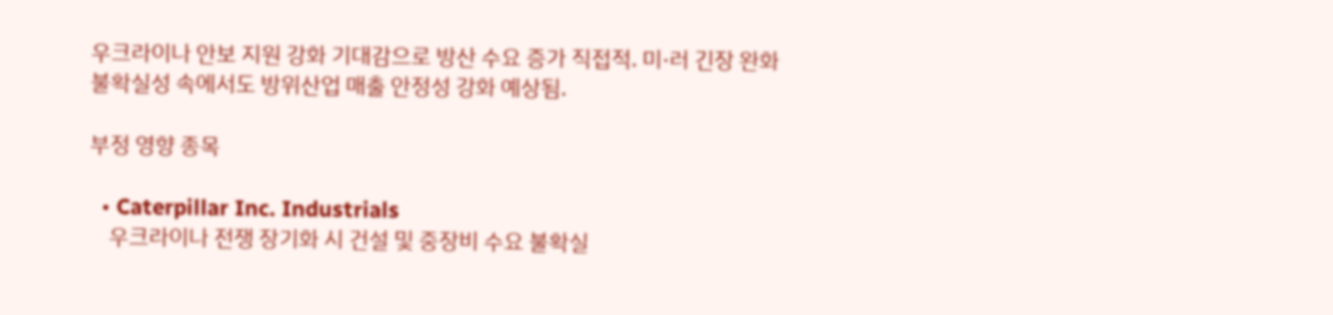우크라이나 안보 지원 강화 기대감으로 방산 수요 증가 직접적. 미·러 긴장 완화 불확실성 속에서도 방위산업 매출 안정성 강화 예상됨.

부정 영향 종목

  • Caterpillar Inc. Industrials
    우크라이나 전쟁 장기화 시 건설 및 중장비 수요 불확실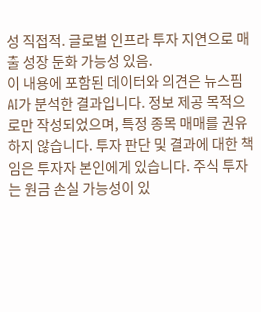성 직접적. 글로벌 인프라 투자 지연으로 매출 성장 둔화 가능성 있음.
이 내용에 포함된 데이터와 의견은 뉴스핌 AI가 분석한 결과입니다. 정보 제공 목적으로만 작성되었으며, 특정 종목 매매를 권유하지 않습니다. 투자 판단 및 결과에 대한 책임은 투자자 본인에게 있습니다. 주식 투자는 원금 손실 가능성이 있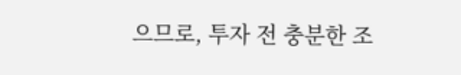으므로, 투자 전 충분한 조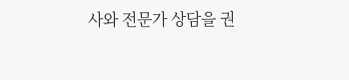사와 전문가 상담을 권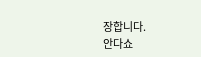장합니다.
안다쇼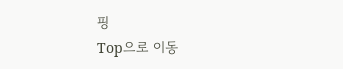핑
Top으로 이동